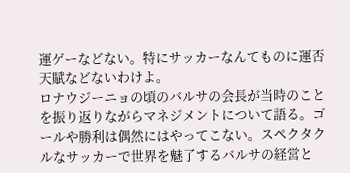運ゲーなどない。特にサッカーなんてものに運否天賦などないわけよ。
ロナウジーニョの頃のバルサの会長が当時のことを振り返りながらマネジメントについて語る。ゴールや勝利は偶然にはやってこない。スペクタクルなサッカーで世界を魅了するバルサの経営と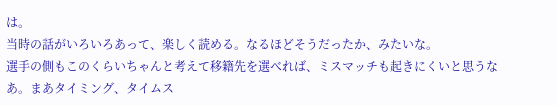は。
当時の話がいろいろあって、楽しく読める。なるほどそうだったか、みたいな。
選手の側もこのくらいちゃんと考えて移籍先を選べれば、ミスマッチも起きにくいと思うなあ。まあタイミング、タイムス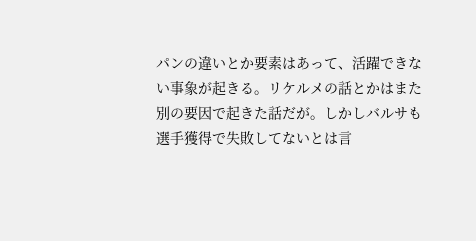パンの違いとか要素はあって、活躍できない事象が起きる。リケルメの話とかはまた別の要因で起きた話だが。しかしバルサも選手獲得で失敗してないとは言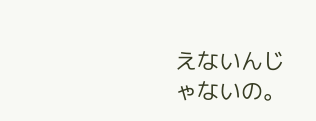えないんじゃないの。